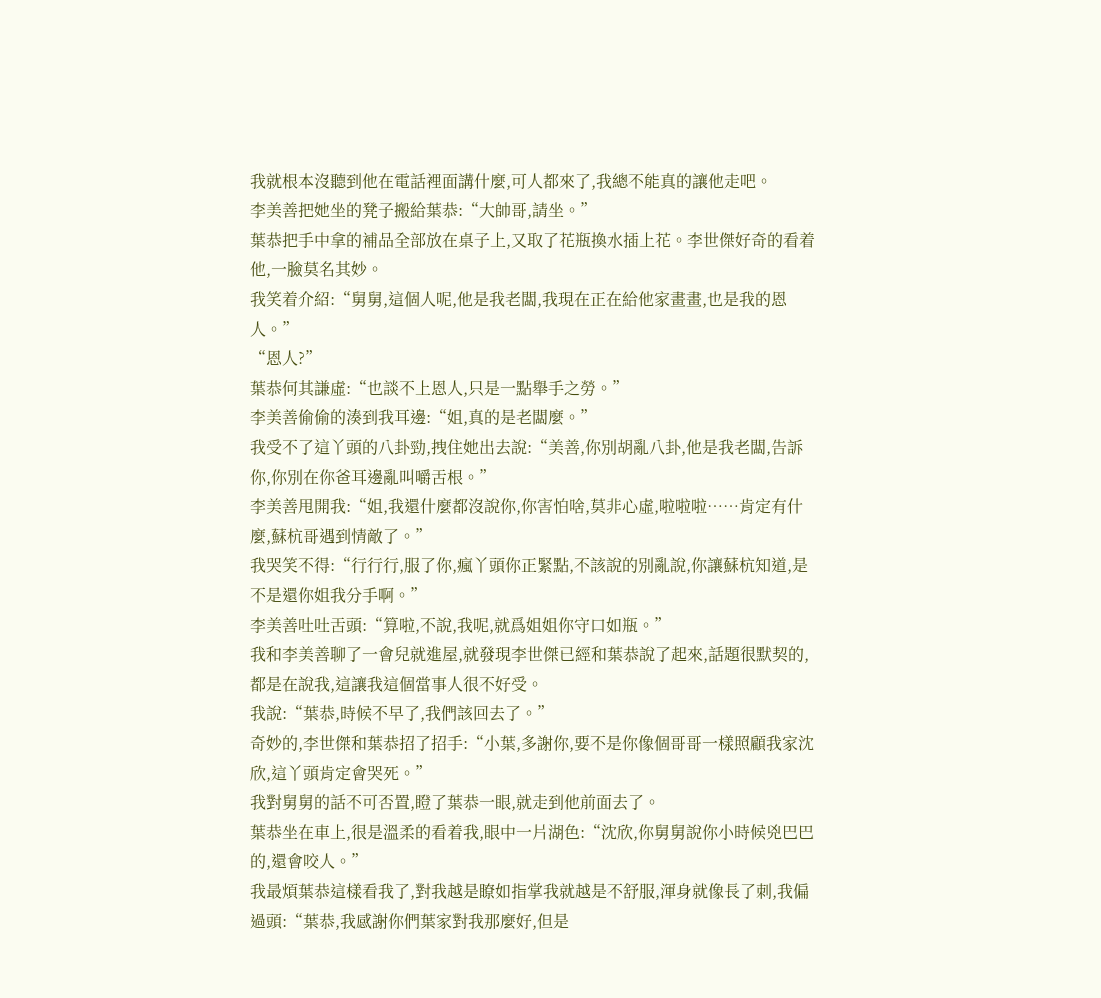我就根本沒聽到他在電話裡面講什麼,可人都來了,我總不能真的讓他走吧。
李美善把她坐的凳子搬給葉恭:“大帥哥,請坐。”
葉恭把手中拿的補品全部放在桌子上,又取了花瓶換水插上花。李世傑好奇的看着他,一臉莫名其妙。
我笑着介紹:“舅舅,這個人呢,他是我老闆,我現在正在給他家畫畫,也是我的恩人。”
“恩人?”
葉恭何其謙虛:“也談不上恩人,只是一點舉手之勞。”
李美善偷偷的湊到我耳邊:“姐,真的是老闆麼。”
我受不了這丫頭的八卦勁,拽住她出去說:“美善,你別胡亂八卦,他是我老闆,告訴你,你別在你爸耳邊亂叫嚼舌根。”
李美善甩開我:“姐,我還什麼都沒說你,你害怕啥,莫非心虛,啦啦啦……肯定有什麼,蘇杭哥遇到情敵了。”
我哭笑不得:“行行行,服了你,瘋丫頭你正緊點,不該說的別亂說,你讓蘇杭知道,是不是還你姐我分手啊。”
李美善吐吐舌頭:“算啦,不說,我呢,就爲姐姐你守口如瓶。”
我和李美善聊了一會兒就進屋,就發現李世傑已經和葉恭說了起來,話題很默契的,都是在說我,這讓我這個當事人很不好受。
我說:“葉恭,時候不早了,我們該回去了。”
奇妙的,李世傑和葉恭招了招手:“小葉,多謝你,要不是你像個哥哥一樣照顧我家沈欣,這丫頭肯定會哭死。”
我對舅舅的話不可否置,瞪了葉恭一眼,就走到他前面去了。
葉恭坐在車上,很是溫柔的看着我,眼中一片湖色:“沈欣,你舅舅說你小時候兇巴巴的,還會咬人。”
我最煩葉恭這樣看我了,對我越是瞭如指掌我就越是不舒服,渾身就像長了刺,我偏過頭:“葉恭,我感謝你們葉家對我那麼好,但是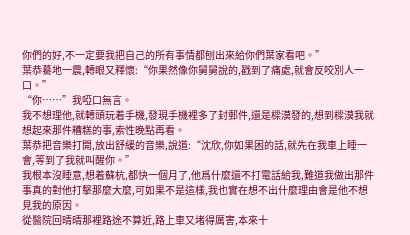你們的好,不一定要我把自己的所有事情都刨出來給你們葉家看吧。”
葉恭驀地一震,轉眼又釋懷:“你果然像你舅舅說的,戳到了痛處,就會反咬別人一口。”
“你……”我啞口無言。
我不想理他,就轉頭玩着手機,發現手機裡多了封郵件,還是樑漠發的,想到樑漠我就想起來那件糟糕的事,索性晚點再看。
葉恭把音樂打開,放出舒緩的音樂,說道:“沈欣,你如果困的話,就先在我車上睡一會,等到了我就叫醒你。”
我根本沒睡意,想着蘇杭,都快一個月了,他爲什麼還不打電話給我,難道我做出那件事真的對他打擊那麼大麼,可如果不是這樣,我也實在想不出什麼理由會是他不想見我的原因。
從醫院回晴晴那裡路途不算近,路上車又堵得厲害,本來十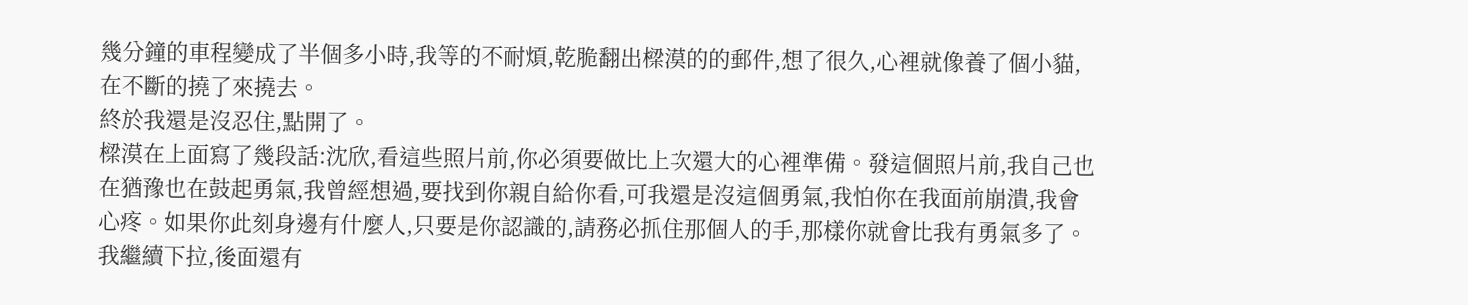幾分鐘的車程變成了半個多小時,我等的不耐煩,乾脆翻出樑漠的的郵件,想了很久,心裡就像養了個小貓,在不斷的撓了來撓去。
終於我還是沒忍住,點開了。
樑漠在上面寫了幾段話:沈欣,看這些照片前,你必須要做比上次還大的心裡準備。發這個照片前,我自己也在猶豫也在鼓起勇氣,我曾經想過,要找到你親自給你看,可我還是沒這個勇氣,我怕你在我面前崩潰,我會心疼。如果你此刻身邊有什麼人,只要是你認識的,請務必抓住那個人的手,那樣你就會比我有勇氣多了。
我繼續下拉,後面還有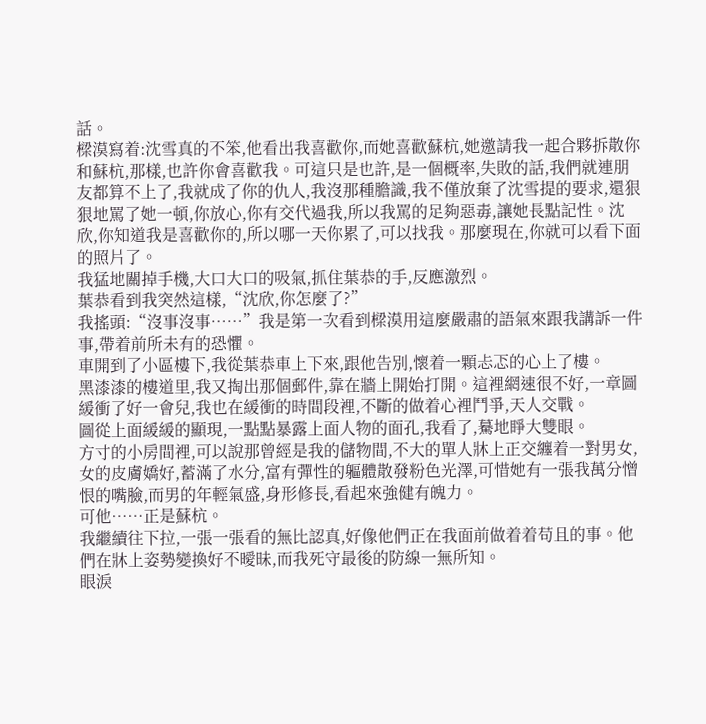話。
樑漠寫着:沈雪真的不笨,他看出我喜歡你,而她喜歡蘇杭,她邀請我一起合夥拆散你和蘇杭,那樣,也許你會喜歡我。可這只是也許,是一個概率,失敗的話,我們就連朋友都算不上了,我就成了你的仇人,我沒那種膽識,我不僅放棄了沈雪提的要求,還狠狠地罵了她一頓,你放心,你有交代過我,所以我罵的足夠惡毒,讓她長點記性。沈欣,你知道我是喜歡你的,所以哪一天你累了,可以找我。那麼現在,你就可以看下面的照片了。
我猛地關掉手機,大口大口的吸氣,抓住葉恭的手,反應激烈。
葉恭看到我突然這樣,“沈欣,你怎麼了?”
我搖頭:“沒事沒事……”我是第一次看到樑漠用這麼嚴肅的語氣來跟我講訴一件事,帶着前所未有的恐懼。
車開到了小區樓下,我從葉恭車上下來,跟他告別,懷着一顆忐忑的心上了樓。
黑漆漆的樓道里,我又掏出那個郵件,靠在牆上開始打開。這裡網速很不好,一章圖緩衝了好一會兒,我也在緩衝的時間段裡,不斷的做着心裡鬥爭,天人交戰。
圖從上面緩緩的顯現,一點點暴露上面人物的面孔,我看了,驀地睜大雙眼。
方寸的小房間裡,可以說那曾經是我的儲物間,不大的單人牀上正交纏着一對男女,女的皮膚嬌好,蓄滿了水分,富有彈性的軀體散發粉色光澤,可惜她有一張我萬分憎恨的嘴臉,而男的年輕氣盛,身形修長,看起來強健有魄力。
可他……正是蘇杭。
我繼續往下拉,一張一張看的無比認真,好像他們正在我面前做着着苟且的事。他們在牀上姿勢變換好不曖昧,而我死守最後的防線一無所知。
眼淚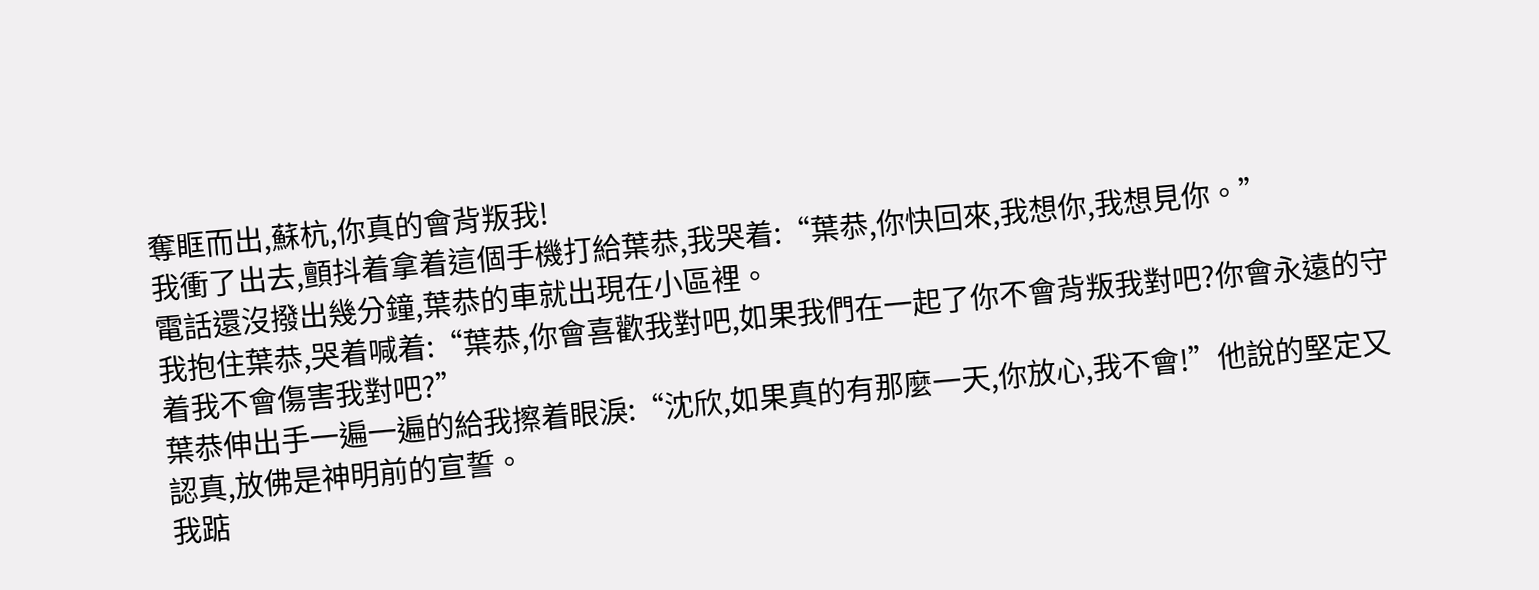奪眶而出,蘇杭,你真的會背叛我!
我衝了出去,顫抖着拿着這個手機打給葉恭,我哭着:“葉恭,你快回來,我想你,我想見你。”
電話還沒撥出幾分鐘,葉恭的車就出現在小區裡。
我抱住葉恭,哭着喊着:“葉恭,你會喜歡我對吧,如果我們在一起了你不會背叛我對吧?你會永遠的守着我不會傷害我對吧?”
葉恭伸出手一遍一遍的給我擦着眼淚:“沈欣,如果真的有那麼一天,你放心,我不會!”他說的堅定又認真,放佛是神明前的宣誓。
我踮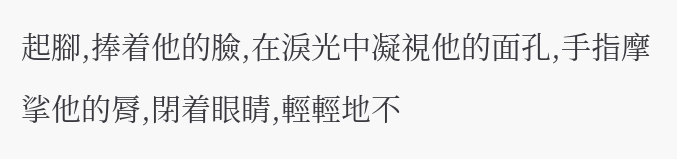起腳,捧着他的臉,在淚光中凝視他的面孔,手指摩挲他的脣,閉着眼睛,輕輕地不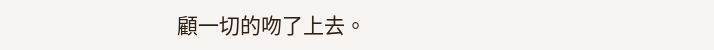顧一切的吻了上去。